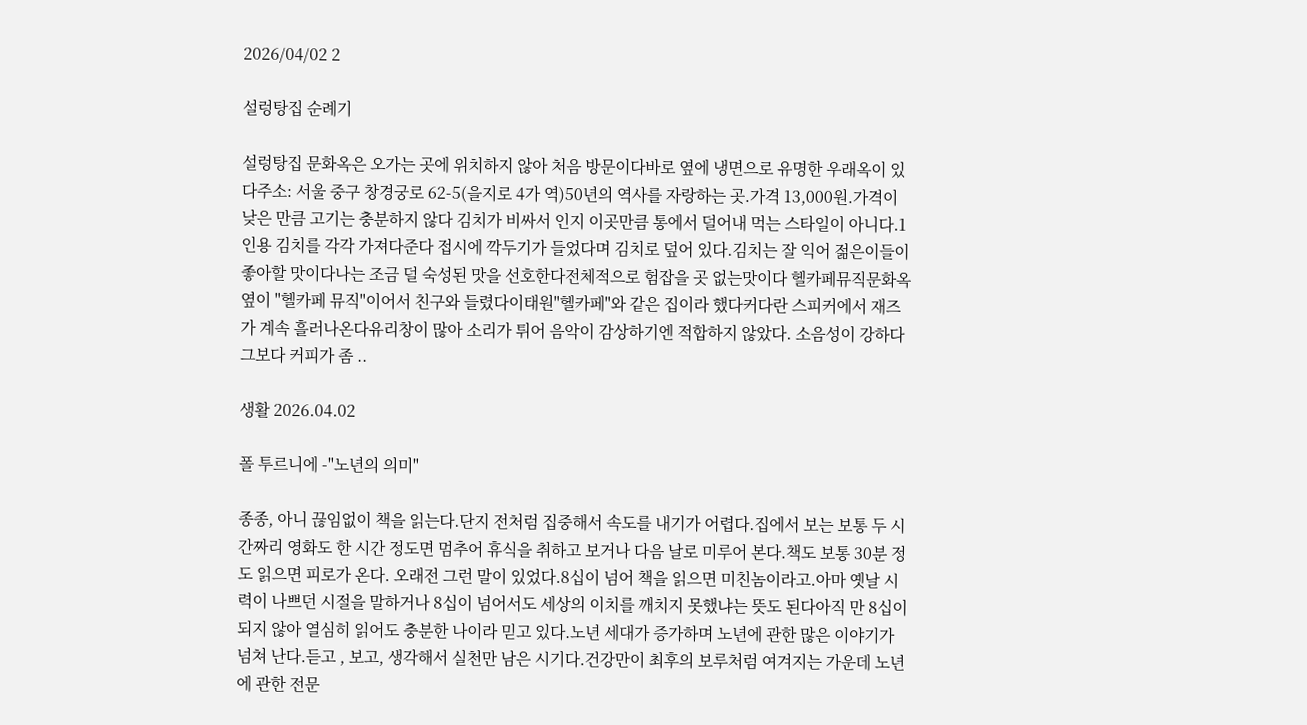2026/04/02 2

설렁탕집 순례기

설렁탕집 문화옥은 오가는 곳에 위치하지 않아 처음 방문이다바로 옆에 냉면으로 유명한 우래옥이 있다주소: 서울 중구 창경궁로 62-5(을지로 4가 역)50년의 역사를 자랑하는 곳.가격 13,000원.가격이 낮은 만큼 고기는 충분하지 않다 김치가 비싸서 인지 이곳만큼 통에서 덜어내 먹는 스타일이 아니다.1인용 김치를 각각 가져다준다 접시에 깍두기가 들었다며 김치로 덮어 있다.김치는 잘 익어 젊은이들이 좋아할 맛이다나는 조금 덜 숙성된 맛을 선호한다전체적으로 험잡을 곳 없는맛이다 헬카페뮤직문화옥 옆이 "헬카페 뮤직"이어서 친구와 들렸다이태원"헬카페"와 같은 집이라 했다커다란 스피커에서 재즈가 계속 흘러나온다유리창이 많아 소리가 튀어 음악이 감상하기엔 적합하지 않았다. 소음성이 강하다그보다 커피가 좀 ..

생활 2026.04.02

폴 투르니에 -"노년의 의미"

종종, 아니 끊임없이 책을 읽는다.단지 전처럼 집중해서 속도를 내기가 어렵다.집에서 보는 보통 두 시간짜리 영화도 한 시간 정도면 멈추어 휴식을 취하고 보거나 다음 날로 미루어 본다.책도 보통 30분 정도 읽으면 피로가 온다. 오래전 그런 말이 있었다.8십이 넘어 책을 읽으면 미친놈이라고.아마 옛날 시력이 나쁘던 시절을 말하거나 8십이 넘어서도 세상의 이치를 깨치지 못했냐는 뜻도 된다아직 만 8십이 되지 않아 열심히 읽어도 충분한 나이라 믿고 있다.노년 세대가 증가하며 노년에 관한 많은 이야기가 넘쳐 난다.듣고 , 보고, 생각해서 실천만 남은 시기다.건강만이 최후의 보루처럼 여겨지는 가운데 노년에 관한 전문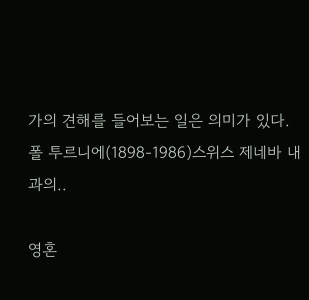가의 견해를 들어보는 일은 의미가 있다. 폴 투르니에(1898-1986)스위스 제네바 내과의..

영혼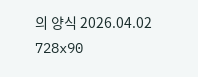의 양식 2026.04.02
728x90